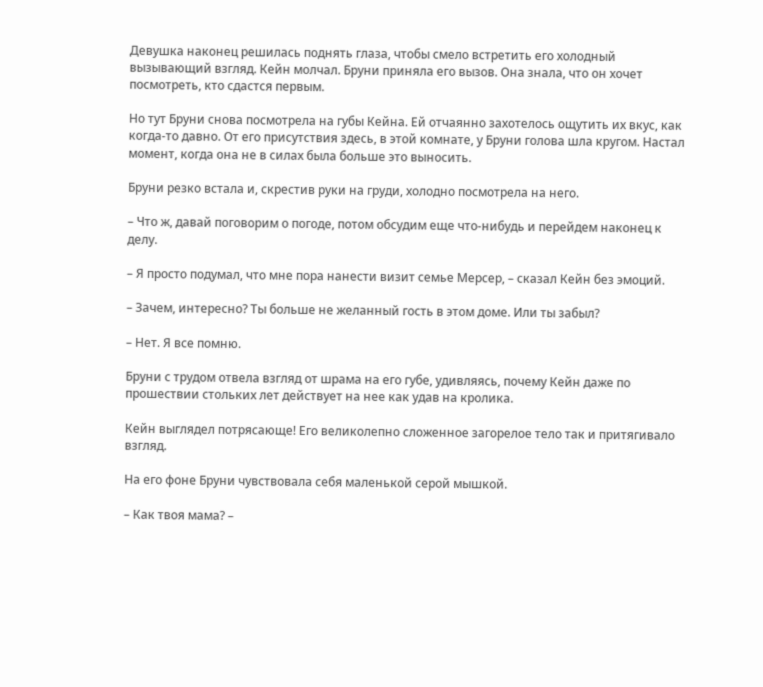Девушка наконец решилась поднять глаза, чтобы смело встретить его холодный вызывающий взгляд. Кейн молчал. Бруни приняла его вызов. Она знала, что он хочет посмотреть, кто сдастся первым.

Но тут Бруни снова посмотрела на губы Кейна. Ей отчаянно захотелось ощутить их вкус, как когда-то давно. От его присутствия здесь, в этой комнате, у Бруни голова шла кругом. Настал момент, когда она не в силах была больше это выносить.

Бруни резко встала и, скрестив руки на груди, холодно посмотрела на него.

– Что ж, давай поговорим о погоде, потом обсудим еще что-нибудь и перейдем наконец к делу.

– Я просто подумал, что мне пора нанести визит семье Мерсер, – сказал Кейн без эмоций.

– Зачем, интересно? Ты больше не желанный гость в этом доме. Или ты забыл?

– Нет. Я все помню.

Бруни с трудом отвела взгляд от шрама на его губе, удивляясь, почему Кейн даже по прошествии стольких лет действует на нее как удав на кролика.

Кейн выглядел потрясающе! Его великолепно сложенное загорелое тело так и притягивало взгляд.

На его фоне Бруни чувствовала себя маленькой серой мышкой.

– Как твоя мама? –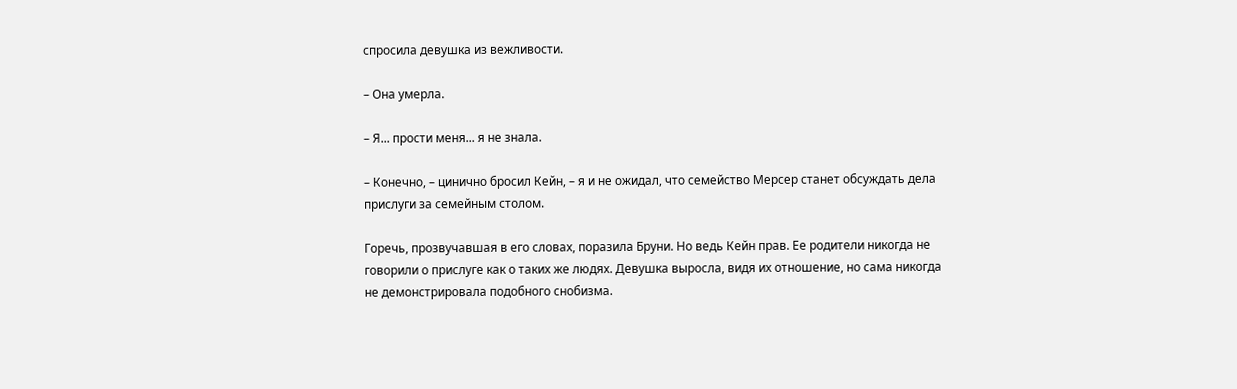спросила девушка из вежливости.

– Она умерла.

– Я... прости меня... я не знала.

– Конечно, – цинично бросил Кейн, – я и не ожидал, что семейство Мерсер станет обсуждать дела прислуги за семейным столом.

Горечь, прозвучавшая в его словах, поразила Бруни. Но ведь Кейн прав. Ее родители никогда не говорили о прислуге как о таких же людях. Девушка выросла, видя их отношение, но сама никогда не демонстрировала подобного снобизма.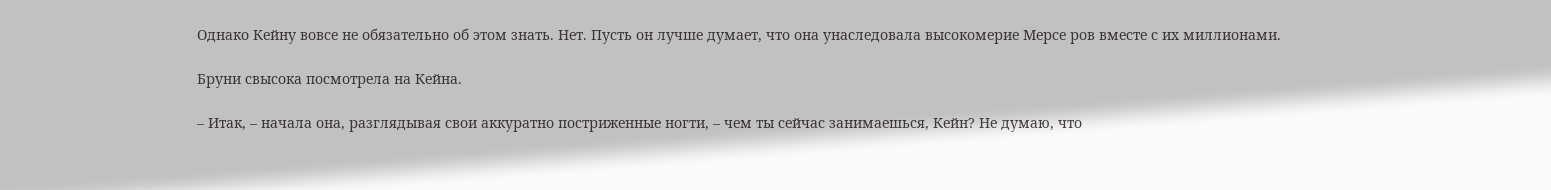Однако Кейну вовсе не обязательно об этом знать. Нет. Пусть он лучше думает, что она унаследовала высокомерие Мерсе ров вместе с их миллионами.

Бруни свысока посмотрела на Кейна.

– Итак, – начала она, разглядывая свои аккуратно постриженные ногти, – чем ты сейчас занимаешься, Кейн? Не думаю, что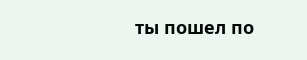ты пошел по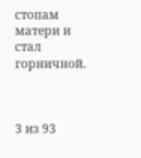стопам матери и стал горничной.



3 из 93